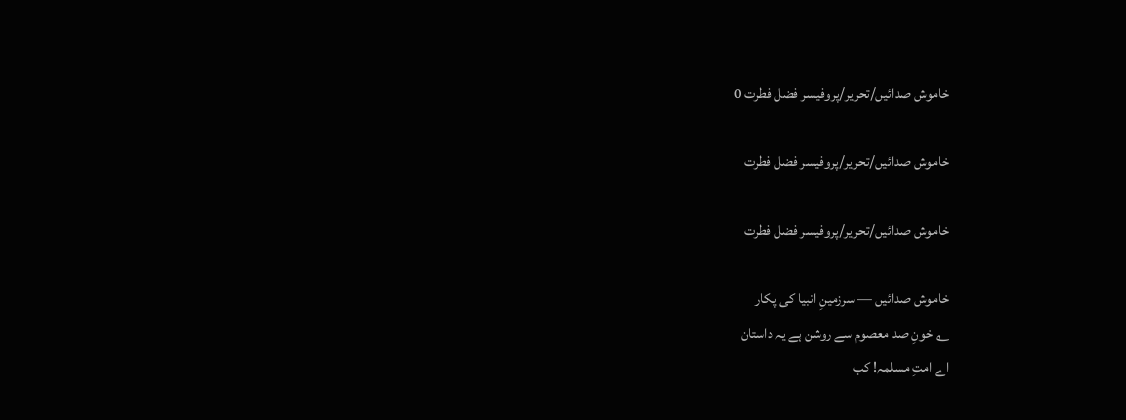خاموش صدائیں/تحریر/پروفیسر فضل فطرت 0

خاموش صدائیں/تحریر/پروفیسر فضل فطرت

خاموش صدائیں/تحریر/پروفیسر فضل فطرت

خاموش صدائیں — سرزمینِ انبیا کی پکار
؎ خونِ صد معصوم سے روشن ہے یہ داستان
اے امتِ مسلمہ! کب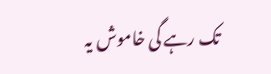تک رہے گی خاموش یہ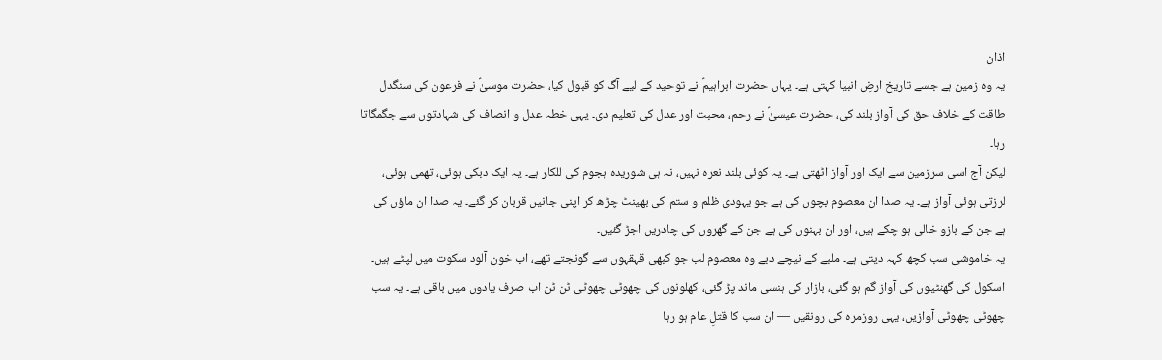اذان
یہ وہ زمین ہے جسے تاریخ ارضِ انبیا کہتی ہے۔ یہاں حضرت ابراہیمؑ نے توحید کے لیے آگ کو قبول کیا، حضرت موسیٰؑ نے فرعون کی سنگدل طاقت کے خلاف حق کی آواز بلند کی، حضرت عیسیٰؑ نے رحم، محبت اور عدل کی تعلیم دی۔ یہی خطہ عدل و انصاف کی شہادتوں سے جگمگاتا رہا۔
لیکن آج اسی سرزمین سے ایک اور آواز اٹھتی ہے۔ یہ کوئی بلند نعرہ نہیں، نہ ہی شوریدہ ہجوم کی للکار ہے۔ یہ ایک دبکی ہوئی، تھمی ہوئی، لرزتی ہوئی آواز ہے۔ یہ صدا ان معصوم بچوں کی ہے جو یہودی ظلم و ستم کی بھینٹ چڑھ کر اپنی جانیں قربان کر گئے۔ یہ صدا ان ماؤں کی ہے جن کے بازو خالی ہو چکے ہیں، اور ان بہنوں کی ہے جن کے گھروں کی چادریں اجڑ گئیں۔
یہ خاموشی سب کچھ کہہ دیتی ہے۔ ملبے کے نیچے دبے وہ معصوم لب جو کبھی قہقہوں سے گونجتے تھے، اب خون آلود سکوت میں لپٹے ہیں۔ اسکول کی گھنٹیوں کی آواز گم ہو گئی، بازار کی ہنسی ماند پڑ گئی، کھلونوں کی چھوٹی چھوٹی ٹن ٹن اب صرف یادوں میں باقی ہے۔ یہ سب چھوٹی چھوٹی آوازیں، یہی روزمرہ کی رونقیں — ان سب کا قتلِ عام ہو رہا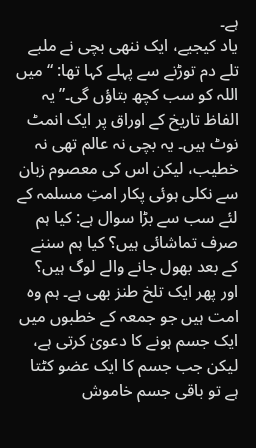ہے۔
یاد کیجیے، ایک ننھی بچی نے ملبے تلے دم توڑنے سے پہلے کہا تھا: “میں اللہ کو سب کچھ بتاؤں گی۔” یہ الفاظ تاریخ کے اوراق پر ایک انمٹ نوٹ ہیں۔ یہ بچی نہ عالم تھی نہ خطیب، لیکن اس کی معصوم زبان سے نکلی ہوئی پکار امتِ مسلمہ کے لئے سب سے بڑا سوال ہے: کیا ہم صرف تماشائی ہیں؟ کیا ہم سننے کے بعد بھول جانے والے لوگ ہیں؟
اور پھر ایک تلخ طنز بھی ہے۔ ہم وہ امت ہیں جو جمعہ کے خطبوں میں ایک جسم ہونے کا دعویٰ کرتی ہے، لیکن جب جسم کا ایک عضو کٹتا ہے تو باقی جسم خاموش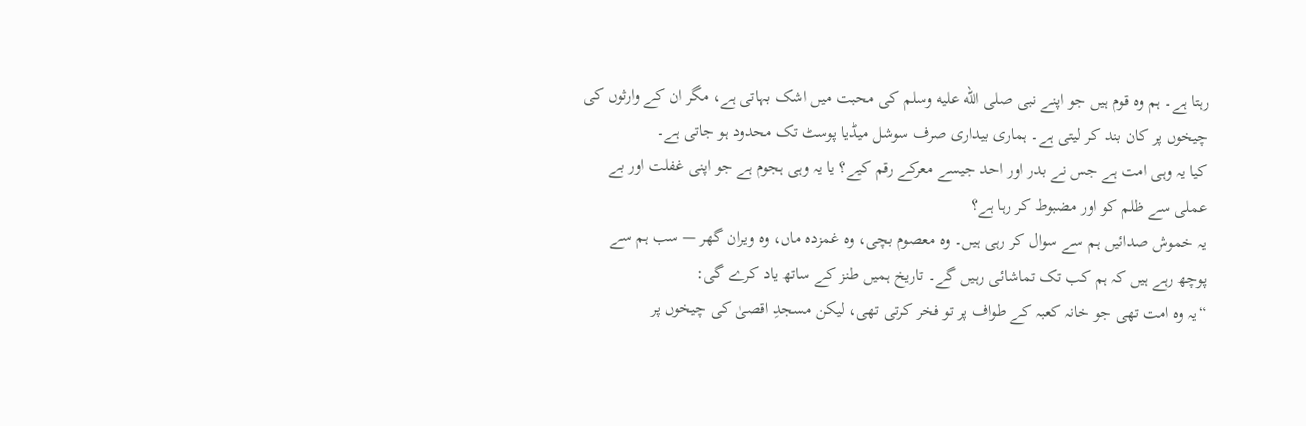رہتا ہے۔ ہم وہ قوم ہیں جو اپنے نبی صلى الله عليه وسلم کی محبت میں اشک بہاتی ہے، مگر ان کے وارثوں کی چیخوں پر کان بند کر لیتی ہے۔ ہماری بیداری صرف سوشل میڈیا پوسٹ تک محدود ہو جاتی ہے۔
کیا یہ وہی امت ہے جس نے بدر اور احد جیسے معرکے رقم کیے؟ یا یہ وہی ہجوم ہے جو اپنی غفلت اور بے عملی سے ظلم کو اور مضبوط کر رہا ہے؟
یہ خموش صدائیں ہم سے سوال کر رہی ہیں۔ وہ معصوم بچی، وہ غمزدہ ماں، وہ ویران گھر — سب ہم سے پوچھ رہے ہیں کہ ہم کب تک تماشائی رہیں گے۔ تاریخ ہمیں طنز کے ساتھ یاد کرے گی:
“یہ وہ امت تھی جو خانہ کعبہ کے طواف پر تو فخر کرتی تھی، لیکن مسجدِ اقصیٰ کی چیخوں پر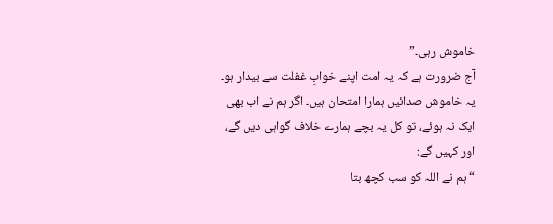خاموش رہی۔”
آج ضرورت ہے کہ یہ امت اپنے خوابِ غفلت سے بیدار ہو۔ یہ خاموش صدائیں ہمارا امتحان ہیں۔ اگر ہم نے اب بھی ایک نہ ہوئے، تو کل یہ بچے ہمارے خلاف گواہی دیں گے، اور کہیں گے:
“ہم نے اللہ کو سب کچھ بتا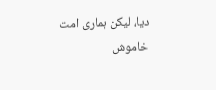دیا، لیکن ہماری امت خاموش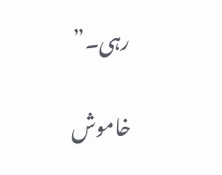رہی۔”

خاموش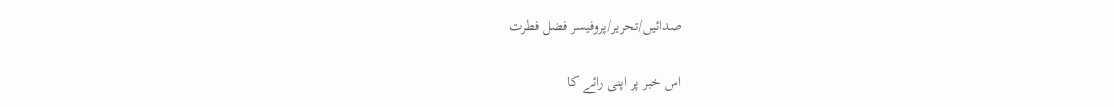صدائیں/تحریر/پروفیسر فضل فطرت

اس خبر پر اپنی رائے کا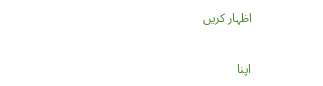اظہار کریں

اپنا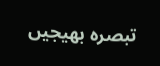تبصرہ بھیجیں